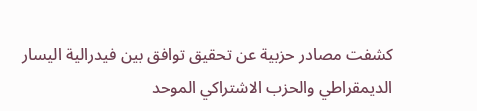كشفت مصادر حزبية عن تحقيق توافق بين فيدرالية اليسار الديمقراطي والحزب الاشتراكي الموحد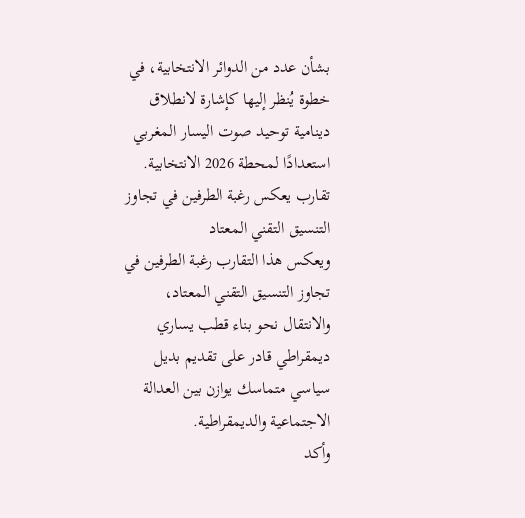بشأن عدد من الدوائر الانتخابية، في خطوة يُنظر إليها كإشارة لانطلاق دينامية توحيد صوت اليسار المغربي استعدادًا لمحطة 2026 الانتخابية.
تقارب يعكس رغبة الطرفين في تجاوز التنسيق التقني المعتاد
ويعكس هذا التقارب رغبة الطرفين في تجاوز التنسيق التقني المعتاد، والانتقال نحو بناء قطب يساري ديمقراطي قادر على تقديم بديل سياسي متماسك يوازن بين العدالة الاجتماعية والديمقراطية.
وأكد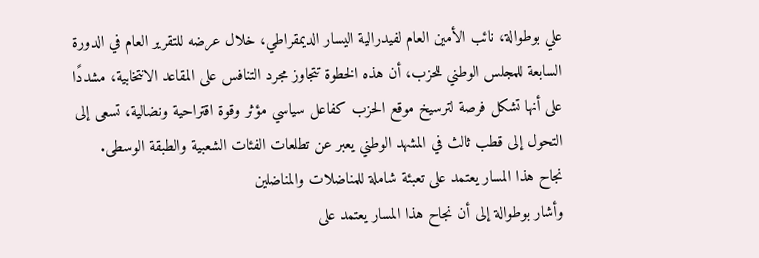علي بوطوالة، نائب الأمين العام لفيدرالية اليسار الديمقراطي، خلال عرضه للتقرير العام في الدورة السابعة للمجلس الوطني للحزب، أن هذه الخطوة تتجاوز مجرد التنافس على المقاعد الانتخابية، مشددًا على أنها تشكل فرصة لترسيخ موقع الحزب كفاعل سياسي مؤثر وقوة اقتراحية ونضالية، تسعى إلى التحول إلى قطب ثالث في المشهد الوطني يعبر عن تطلعات الفئات الشعبية والطبقة الوسطى.
نجاح هذا المسار يعتمد على تعبئة شاملة للمناضلات والمناضلين
وأشار بوطوالة إلى أن نجاح هذا المسار يعتمد على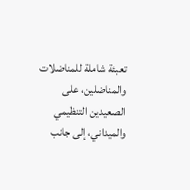تعبئة شاملة للمناضلات والمناضلين، على الصعيدين التنظيمي والميداني، إلى جانب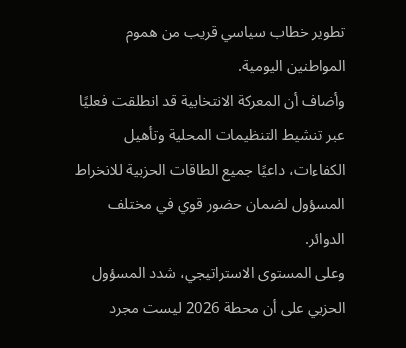تطوير خطاب سياسي قريب من هموم المواطنين اليومية.
وأضاف أن المعركة الانتخابية قد انطلقت فعليًا عبر تنشيط التنظيمات المحلية وتأهيل الكفاءات، داعيًا جميع الطاقات الحزبية للانخراط المسؤول لضمان حضور قوي في مختلف الدوائر.
وعلى المستوى الاستراتيجي، شدد المسؤول الحزبي على أن محطة 2026 ليست مجرد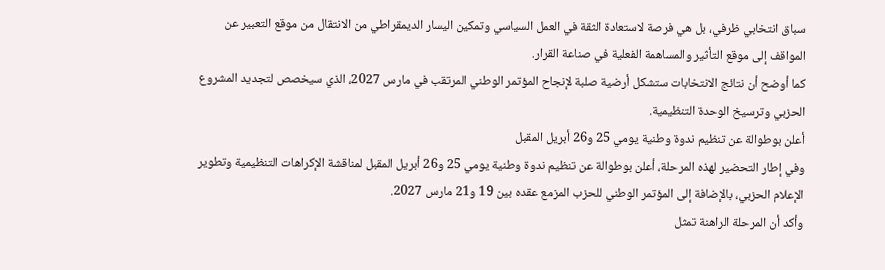سباق انتخابي ظرفي، بل هي فرصة لاستعادة الثقة في العمل السياسي وتمكين اليسار الديمقراطي من الانتقال من موقع التعبير عن المواقف إلى موقع التأثير والمساهمة الفعلية في صناعة القرار.
كما أوضح أن نتائج الانتخابات ستشكل أرضية صلبة لإنجاح المؤتمر الوطني المرتقب في مارس 2027، الذي سيخصص لتجديد المشروع الحزبي وترسيخ الوحدة التنظيمية.
أعلن بوطوالة عن تنظيم ندوة وطنية يومي 25 و26 أبريل المقبل
وفي إطار التحضير لهذه المرحلة، أعلن بوطوالة عن تنظيم ندوة وطنية يومي 25 و26 أبريل المقبل لمناقشة الإكراهات التنظيمية وتطوير الإعلام الحزبي، بالإضافة إلى المؤتمر الوطني للحزب المزمع عقده بين 19 و21 مارس 2027.
وأكد أن المرحلة الراهنة تمثل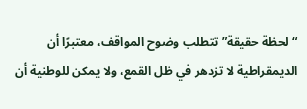“لحظة حقيقة” تتطلب وضوح المواقف، معتبرًا أن الديمقراطية لا تزدهر في ظل القمع، ولا يمكن للوطنية أن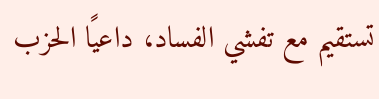تستقيم مع تفشي الفساد، داعيًا الحزب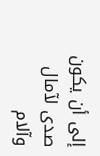إلى أن يكون صدى لآمال وآلام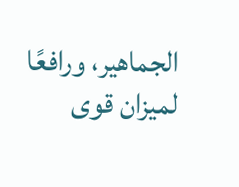الجماهير، ورافعًا لميزان قوى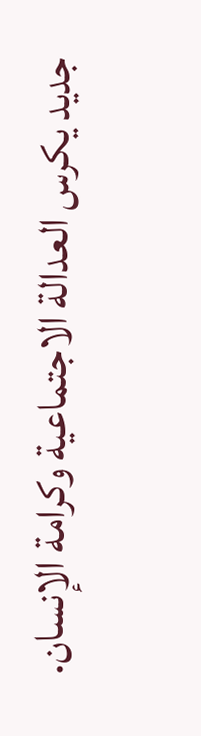جديد يكرس العدالة الاجتماعية وكرامة الإنسان.